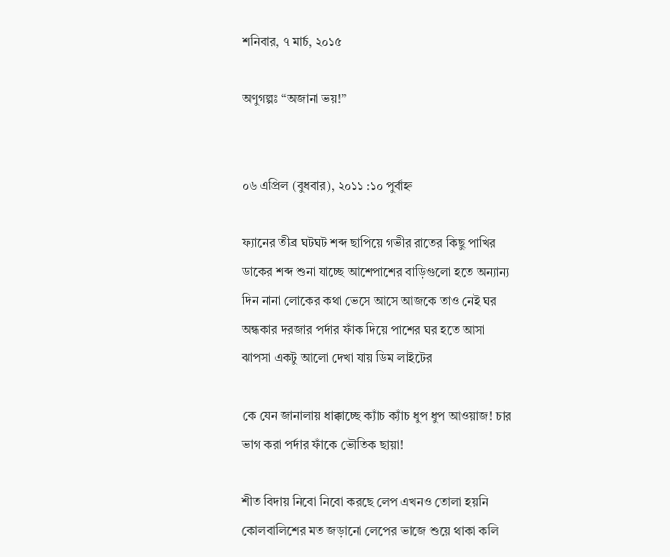শনিবার, ৭ মার্চ, ২০১৫

অণুগল্পঃ “অজানা ভয়!”


০৬ এপ্রিল (বুধবার), ২০১১ :১০ পুর্বাহ্ন

ফ্যানের তীব্র ঘটঘট শব্দ ছাপিয়ে গভীর রাতের কিছু পাখির ডাকের শব্দ শুনা যাচ্ছে আশেপাশের বাড়িগুলো হতে অন্যান্য দিন নানা লোকের কথা ভেসে আসে আজকে তাও নেই ঘর অন্ধকার দরজার পর্দার ফাঁক দিয়ে পাশের ঘর হতে আসা ঝাপসা একটু আলো দেখা যায় ডিম লাইটের

কে যেন জানালায় ধাক্কাচ্ছে ক্যাঁচ ক্যাঁচ ধুপ ধুপ আওয়াজ! চার ভাগ করা পর্দার ফাঁকে ভৌতিক ছায়া!

শীত বিদায় নিবো নিবো করছে লেপ এখনও তোলা হয়নি কোলবালিশের মত জড়ানো লেপের ভাজে শুয়ে থাকা কলি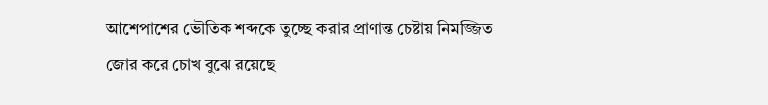আশেপাশের ভৌতিক শব্দকে তুচ্ছে করার প্রাণান্ত চেষ্টায় নিমজ্জিত জোর করে চোখ বুঝে রয়েছে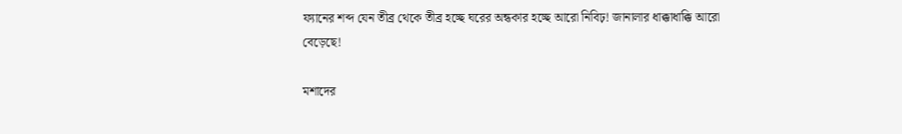ফ্যানের শব্দ যেন তীব্র থেকে তীব্র হচ্ছে ঘরের অন্ধকার হচ্ছে আরো নিবিঢ়! জানালার ধাক্কাধাক্কি আরো বেড়েছে!

মশাদের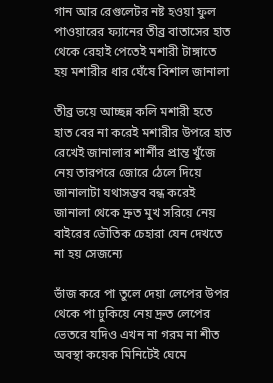গান আর রেগুলেটর নষ্ট হওয়া ফুল পাওয়ারের ফ্যানের তীব্র বাতাসের হাত থেকে রেহাই পেতেই মশারী টাঙ্গাতে হয় মশারীর ধার ঘেঁষে বিশাল জানালা

তীব্র ভয়ে আচ্ছন্ন কলি মশারী হতে হাত বের না করেই মশারীর উপরে হাত রেখেই জানালার শার্শীর প্রান্ত খুঁজে নেয় তারপরে জোরে ঠেলে দিয়ে জানালাটা যথাসম্ভব বন্ধ করেই জানালা থেকে দ্রুত মুখ সরিয়ে নেয় বাইরের ভৌতিক চেহারা যেন দেখতে না হয় সেজন্যে

ভাঁজ করে পা তুলে দেয়া লেপের উপর থেকে পা ঢুকিয়ে নেয় দ্রুত লেপের ভেতরে যদিও এখন না গরম না শীত অবস্থা কয়েক মিনিটেই ঘেমে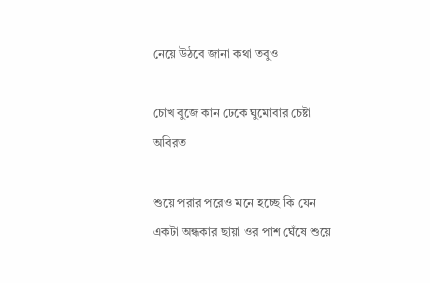নেয়ে উঠবে জানা কথা তবুও

চোখ বুজে কান ঢেকে ঘুমোবার চেষ্টা অবিরত

শুয়ে পরার পরেও মনে হচ্ছে কি যেন একটা অন্ধকার ছায়া ওর পাশ ঘেঁষে শুয়ে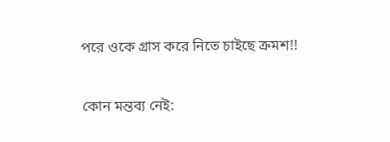পরে ওকে গ্রাস করে নিতে চাইছে ক্রমশ!!


কোন মন্তব্য নেই: